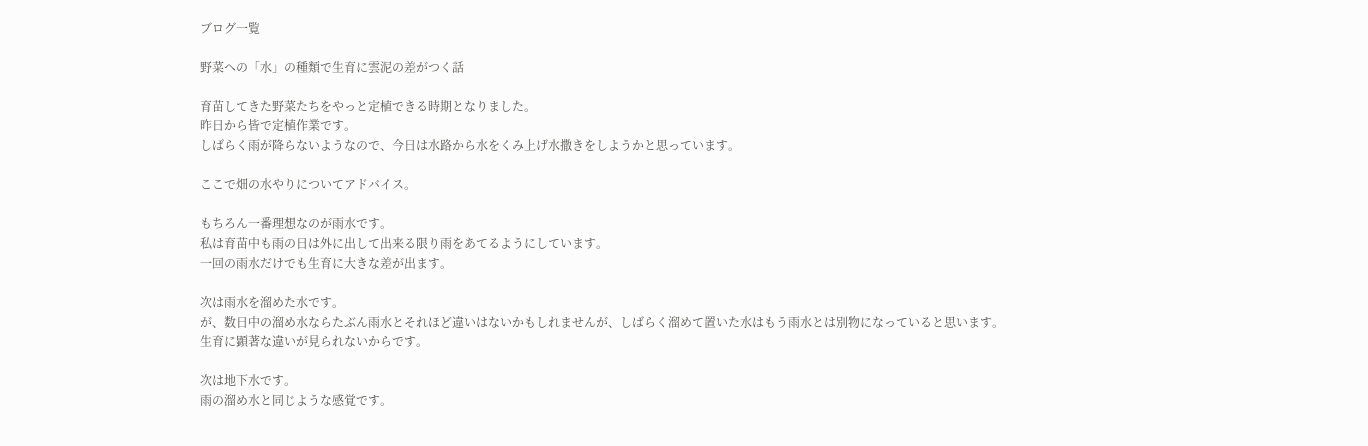ブログ一覧

野菜への「水」の種類で生育に雲泥の差がつく話

育苗してきた野菜たちをやっと定植できる時期となりました。
昨日から皆で定植作業です。
しばらく雨が降らないようなので、今日は水路から水をくみ上げ水撒きをしようかと思っています。

ここで畑の水やりについてアドバイス。

もちろん一番理想なのが雨水です。
私は育苗中も雨の日は外に出して出来る限り雨をあてるようにしています。
一回の雨水だけでも生育に大きな差が出ます。

次は雨水を溜めた水です。
が、数日中の溜め水ならたぶん雨水とそれほど違いはないかもしれませんが、しばらく溜めて置いた水はもう雨水とは別物になっていると思います。
生育に顕著な違いが見られないからです。

次は地下水です。
雨の溜め水と同じような感覚です。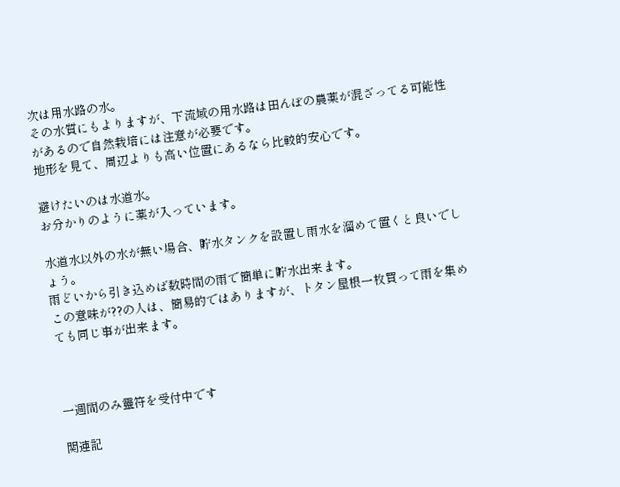次は用水路の水。
その水質にもよりますが、下流域の用水路は田んぼの農薬が混ざってる可能性があるので自然栽培には注意が必要です。
地形を見て、周辺よりも高い位置にあるなら比較的安心です。

避けたいのは水道水。
お分かりのように薬が入っています。

水道水以外の水が無い場合、貯水タンクを設置し雨水を溜めて置くと良いでしょう。
雨どいから引き込めば数時間の雨で簡単に貯水出来ます。
この意味が??の人は、簡易的ではありますが、トタン屋根一枚買って雨を集めても同じ事が出来ます。



一週間のみ靈符を受付中です

関連記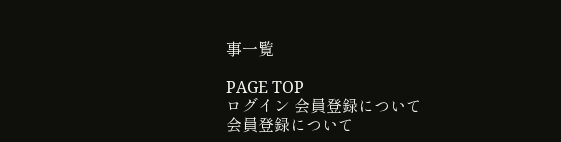事一覧

PAGE TOP
ログイン 会員登録について
会員登録について